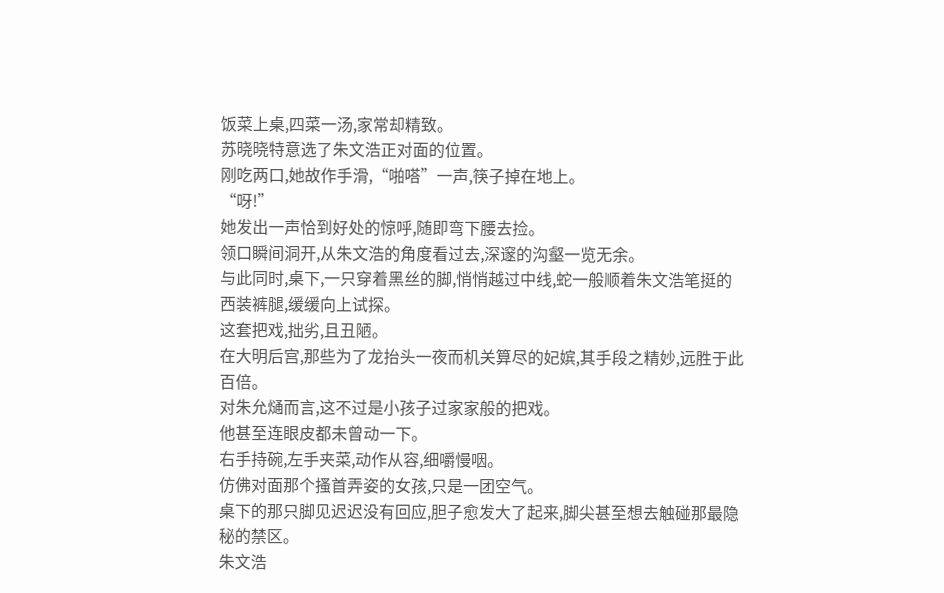饭菜上桌,四菜一汤,家常却精致。
苏晓晓特意选了朱文浩正对面的位置。
刚吃两口,她故作手滑,“啪嗒”一声,筷子掉在地上。
“呀!”
她发出一声恰到好处的惊呼,随即弯下腰去捡。
领口瞬间洞开,从朱文浩的角度看过去,深邃的沟壑一览无余。
与此同时,桌下,一只穿着黑丝的脚,悄悄越过中线,蛇一般顺着朱文浩笔挺的西装裤腿,缓缓向上试探。
这套把戏,拙劣,且丑陋。
在大明后宫,那些为了龙抬头一夜而机关算尽的妃嫔,其手段之精妙,远胜于此百倍。
对朱允熥而言,这不过是小孩子过家家般的把戏。
他甚至连眼皮都未曾动一下。
右手持碗,左手夹菜,动作从容,细嚼慢咽。
仿佛对面那个搔首弄姿的女孩,只是一团空气。
桌下的那只脚见迟迟没有回应,胆子愈发大了起来,脚尖甚至想去触碰那最隐秘的禁区。
朱文浩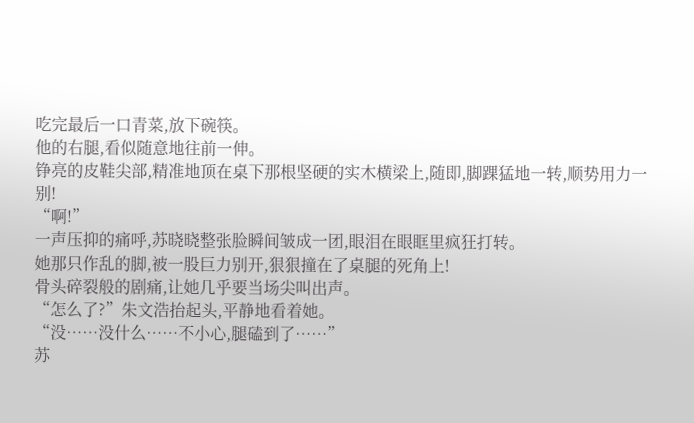吃完最后一口青菜,放下碗筷。
他的右腿,看似随意地往前一伸。
铮亮的皮鞋尖部,精准地顶在桌下那根坚硬的实木横梁上,随即,脚踝猛地一转,顺势用力一别!
“啊!”
一声压抑的痛呼,苏晓晓整张脸瞬间皱成一团,眼泪在眼眶里疯狂打转。
她那只作乱的脚,被一股巨力别开,狠狠撞在了桌腿的死角上!
骨头碎裂般的剧痛,让她几乎要当场尖叫出声。
“怎么了?”朱文浩抬起头,平静地看着她。
“没……没什么……不小心,腿磕到了……”
苏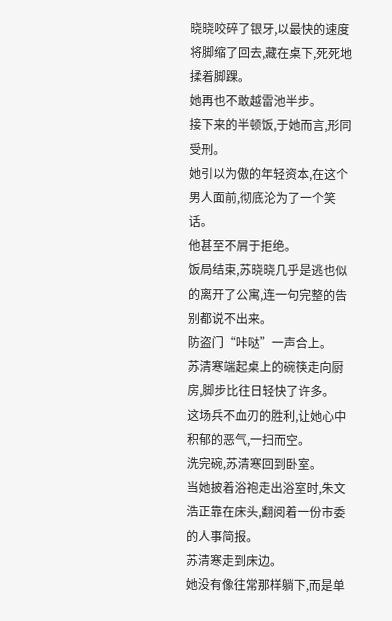晓晓咬碎了银牙,以最快的速度将脚缩了回去,藏在桌下,死死地揉着脚踝。
她再也不敢越雷池半步。
接下来的半顿饭,于她而言,形同受刑。
她引以为傲的年轻资本,在这个男人面前,彻底沦为了一个笑话。
他甚至不屑于拒绝。
饭局结束,苏晓晓几乎是逃也似的离开了公寓,连一句完整的告别都说不出来。
防盗门“咔哒”一声合上。
苏清寒端起桌上的碗筷走向厨房,脚步比往日轻快了许多。
这场兵不血刃的胜利,让她心中积郁的恶气,一扫而空。
洗完碗,苏清寒回到卧室。
当她披着浴袍走出浴室时,朱文浩正靠在床头,翻阅着一份市委的人事简报。
苏清寒走到床边。
她没有像往常那样躺下,而是单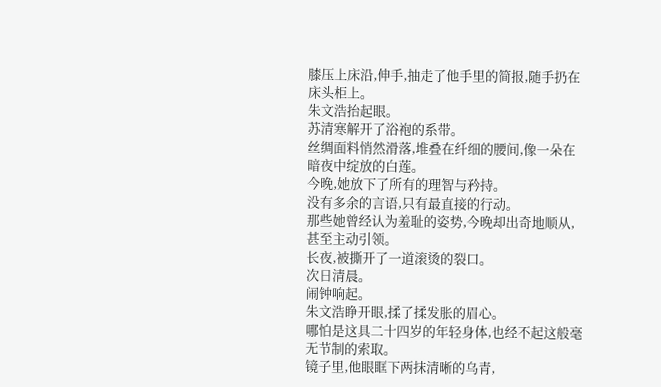膝压上床沿,伸手,抽走了他手里的简报,随手扔在床头柜上。
朱文浩抬起眼。
苏清寒解开了浴袍的系带。
丝绸面料悄然滑落,堆叠在纤细的腰间,像一朵在暗夜中绽放的白莲。
今晚,她放下了所有的理智与矜持。
没有多余的言语,只有最直接的行动。
那些她曾经认为羞耻的姿势,今晚却出奇地顺从,甚至主动引领。
长夜,被撕开了一道滚烫的裂口。
次日清晨。
闹钟响起。
朱文浩睁开眼,揉了揉发胀的眉心。
哪怕是这具二十四岁的年轻身体,也经不起这般毫无节制的索取。
镜子里,他眼眶下两抹清晰的乌青,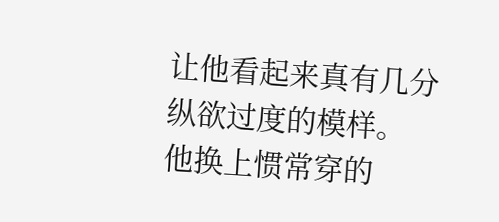让他看起来真有几分纵欲过度的模样。
他换上惯常穿的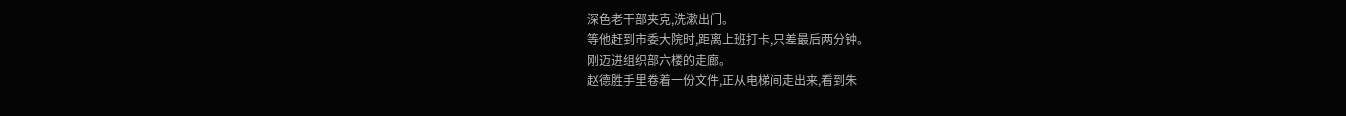深色老干部夹克,洗漱出门。
等他赶到市委大院时,距离上班打卡,只差最后两分钟。
刚迈进组织部六楼的走廊。
赵德胜手里卷着一份文件,正从电梯间走出来,看到朱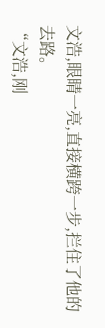文浩,眼睛一亮,直接横跨一步,拦住了他的去路。
“文浩,刚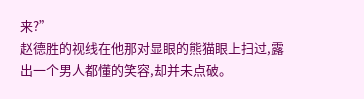来?”
赵德胜的视线在他那对显眼的熊猫眼上扫过,露出一个男人都懂的笑容,却并未点破。